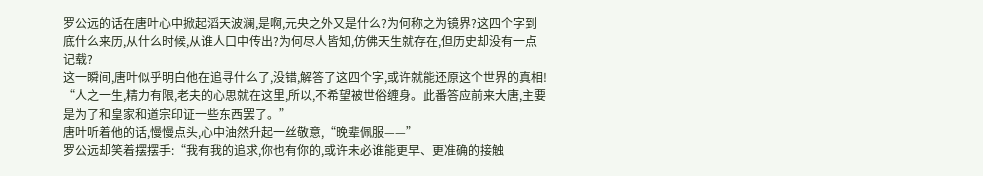罗公远的话在唐叶心中掀起滔天波澜,是啊,元央之外又是什么?为何称之为镜界?这四个字到底什么来历,从什么时候,从谁人口中传出?为何尽人皆知,仿佛天生就存在,但历史却没有一点记载?
这一瞬间,唐叶似乎明白他在追寻什么了,没错,解答了这四个字,或许就能还原这个世界的真相!
“人之一生,精力有限,老夫的心思就在这里,所以,不希望被世俗缠身。此番答应前来大唐,主要是为了和皇家和道宗印证一些东西罢了。”
唐叶听着他的话,慢慢点头,心中油然升起一丝敬意,“晚辈佩服——”
罗公远却笑着摆摆手:“我有我的追求,你也有你的,或许未必谁能更早、更准确的接触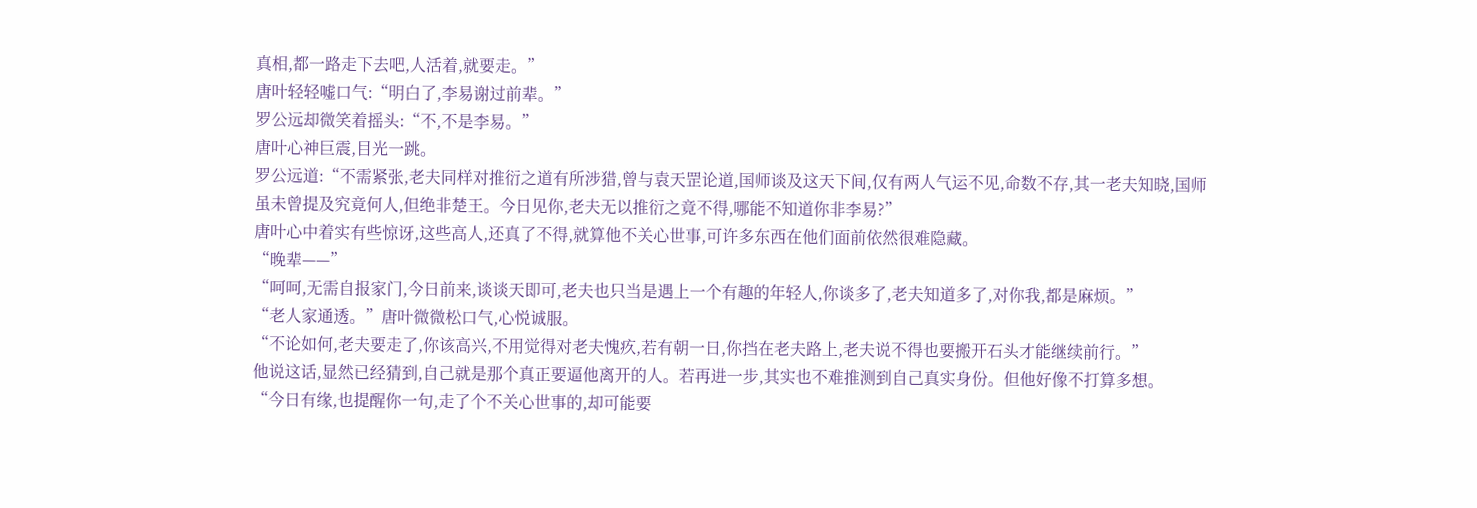真相,都一路走下去吧,人活着,就要走。”
唐叶轻轻嘘口气:“明白了,李易谢过前辈。”
罗公远却微笑着摇头:“不,不是李易。”
唐叶心神巨震,目光一跳。
罗公远道:“不需紧张,老夫同样对推衍之道有所涉猎,曾与袁天罡论道,国师谈及这天下间,仅有两人气运不见,命数不存,其一老夫知晓,国师虽未曾提及究竟何人,但绝非楚王。今日见你,老夫无以推衍之竟不得,哪能不知道你非李易?”
唐叶心中着实有些惊讶,这些高人,还真了不得,就算他不关心世事,可许多东西在他们面前依然很难隐藏。
“晚辈——”
“呵呵,无需自报家门,今日前来,谈谈天即可,老夫也只当是遇上一个有趣的年轻人,你谈多了,老夫知道多了,对你我,都是麻烦。”
“老人家通透。”唐叶微微松口气,心悦诚服。
“不论如何,老夫要走了,你该高兴,不用觉得对老夫愧疚,若有朝一日,你挡在老夫路上,老夫说不得也要搬开石头才能继续前行。”
他说这话,显然已经猜到,自己就是那个真正要逼他离开的人。若再进一步,其实也不难推测到自己真实身份。但他好像不打算多想。
“今日有缘,也提醒你一句,走了个不关心世事的,却可能要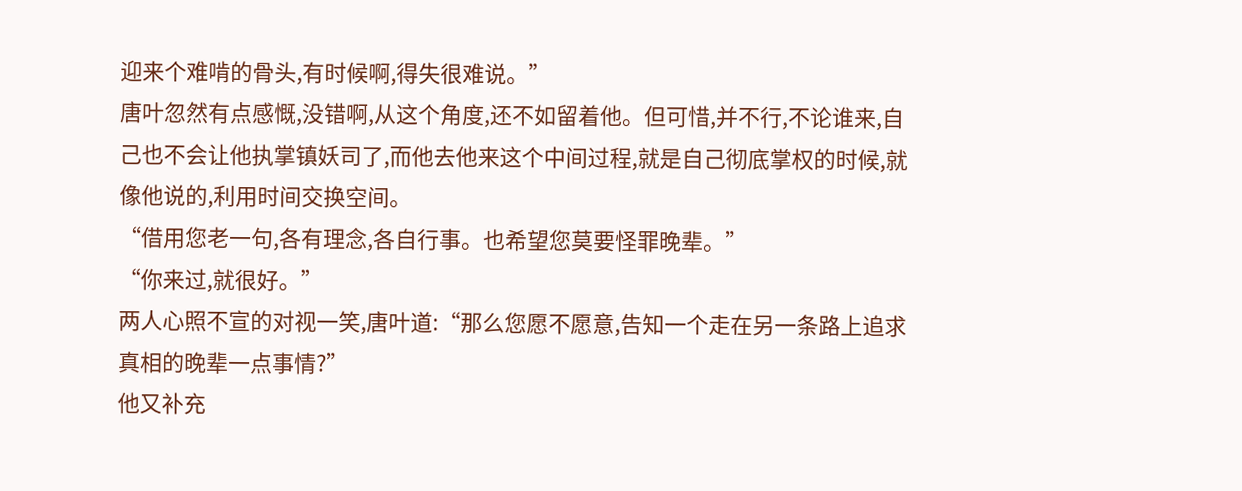迎来个难啃的骨头,有时候啊,得失很难说。”
唐叶忽然有点感慨,没错啊,从这个角度,还不如留着他。但可惜,并不行,不论谁来,自己也不会让他执掌镇妖司了,而他去他来这个中间过程,就是自己彻底掌权的时候,就像他说的,利用时间交换空间。
“借用您老一句,各有理念,各自行事。也希望您莫要怪罪晚辈。”
“你来过,就很好。”
两人心照不宣的对视一笑,唐叶道:“那么您愿不愿意,告知一个走在另一条路上追求真相的晚辈一点事情?”
他又补充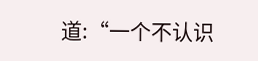道:“一个不认识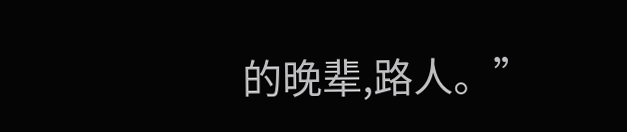的晚辈,路人。”